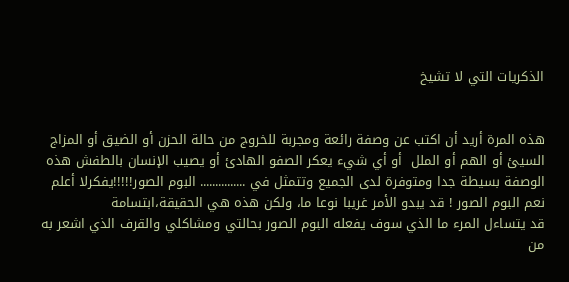الذكريات التي لا تشيخ


هذه المرة أريد أن اكتب عن وصفة رائعة ومجربة للخروج من حالة الحزن أو الضيق أو المزاج السيئ أو الهم أو الملل  أو أي شيء يعكر الصفو الهادئ أو يصيب الإنسان بالطفش هذه الوصفة بسيطة جدا ومتوفرة لدى الجميع وتتمثل في ............... البوم الصور!!!!!يفكرلا أعلم
نعم البوم الصور ! قد يبدو الأمر غريبا نوعا ما، ولكن هذه هي الحقيقة،ابتسامة
قد يتساءل المرء ما الذي سوف يفعله البوم الصور بحالتي ومشاكلي والقرف الذي اشعر به من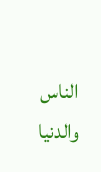الناس والدنيا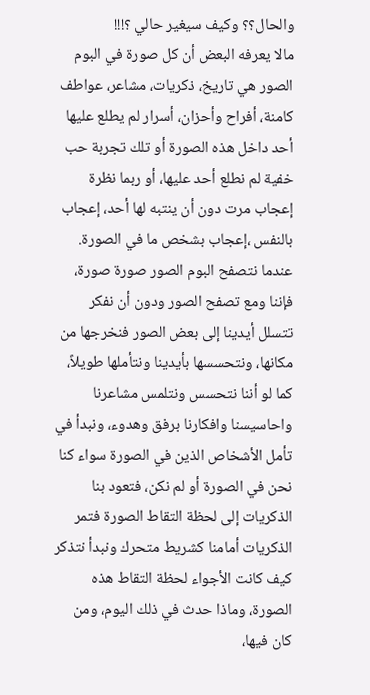والحال؟؟ وكيف سيغير حالي ؟!!!
مالا يعرفه البعض أن كل صورة في البوم الصور هي تاريخ، ذكريات، مشاعر، عواطف كامنة، أفراح وأحزان، أسرار لم يطلع عليها أحد داخل هذه الصورة أو تلك تجربة حب خفية لم نطلع أحد عليها، أو ربما نظرة إعجاب مرت دون أن ينتبه لها أحد، إعجاب بالنفس ،إعجاب بشخص ما في الصورة.
عندما نتصفح البوم الصور صورة صورة، فإننا ومع تصفح الصور ودون أن نفكر تتسلل أيدينا إلى بعض الصور فنخرجها من مكانها، ونتحسسها بأيدينا ونتأملها طويلاً،  كما لو أننا نتحسس ونتلمس مشاعرنا واحاسيسنا وافكارنا برفق وهدوء، ونبدأ في تأمل الأشخاص الذين في الصورة سواء كنا نحن في الصورة أو لم نكن، فتعود بنا الذكريات إلى لحظة التقاط الصورة فتمر الذكريات أمامنا كشريط متحرك ونبدأ نتذكر كيف كانت الأجواء لحظة التقاط هذه الصورة، وماذا حدث في ذلك اليوم، ومن كان فيها،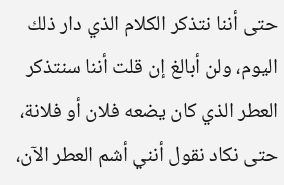حتى أننا نتذكر الكلام الذي دار ذلك اليوم، ولن أبالغ إن قلت أننا سنتذكر العطر الذي كان يضعه فلان أو فلانة، حتى نكاد نقول أنني أشم العطر الآن،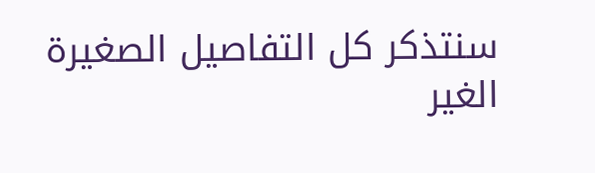سنتذكر كل التفاصيل الصغيرة الغير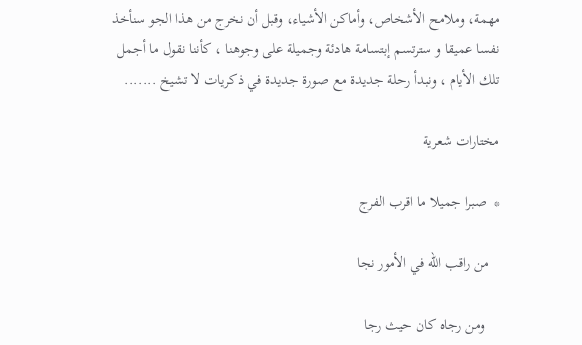مهمة، وملامح الأشخاص، وأماكن الأشياء، وقبل أن نخرج من هذا الجو سنأخذ نفسا عميقا و سترتسم إبتسامة هادئة وجميلة على وجوهنا ، كأننا نقول ما أجمل تلك الأيام ، ونبدأ رحلة جديدة مع صورة جديدة في ذكريات لا تشيخ .......

مختارات شعرية

*  صبرا جميلا ما اقرب الفرج

   من راقب الله في الأمور نجا

    ومن رجاه كان حيث رجا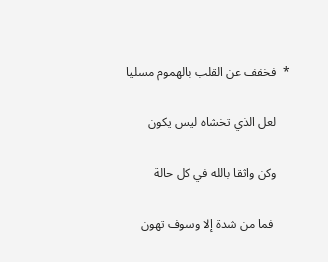*  فخفف عن القلب بالهموم مسليا

    لعل الذي تخشاه ليس يكون

    وكن واثقا بالله في كل حالة

     فما من شدة إلا وسوف تهون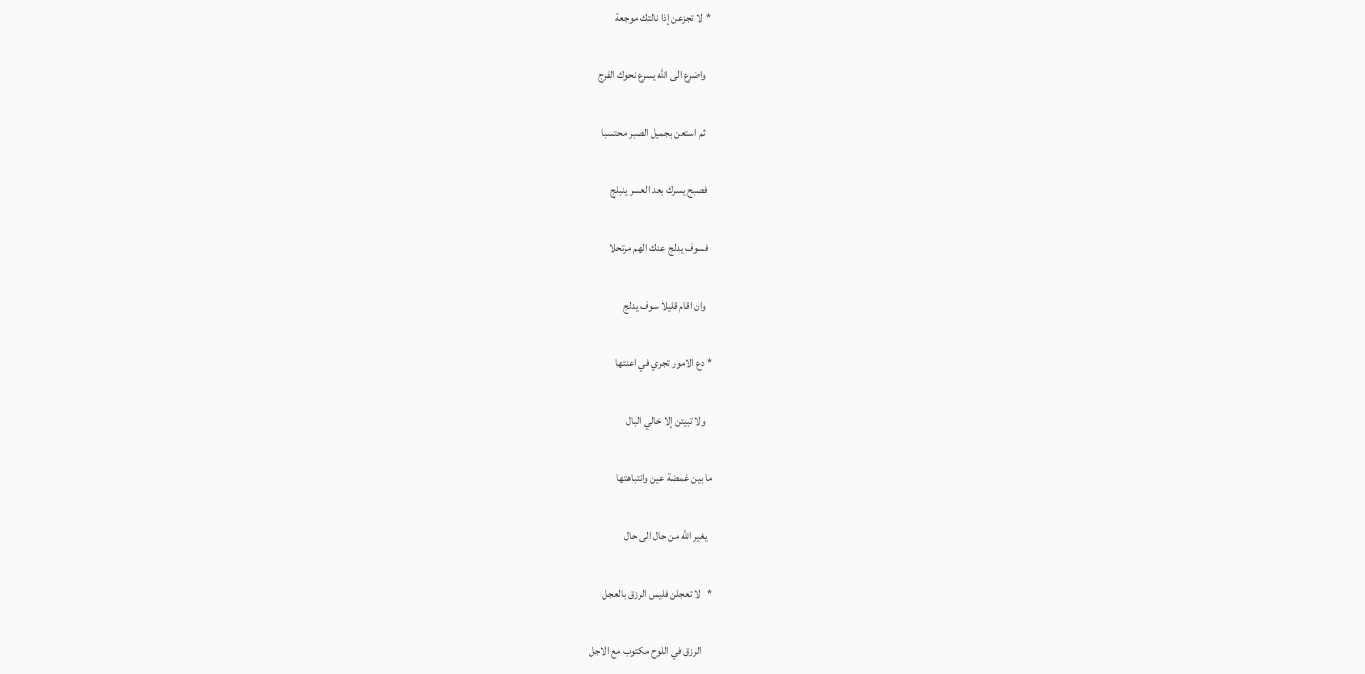*  لا تجزعن إذا نالتك موجعة

   واضرع الى الله يسرع نحوك الفرج

   ثم استعن بجميل الصبر محتسبا

  فصبح يسرك بعد العسر ينبلج

  فسوف يدلج عنك الهم مرتحلا

   وان اقام قليلا سوف يدلج

* دع الامور تجري في اعنتها

   ولا تبيتن إلا خالي البال

ما بين غمضة عين وانتباهتها

  يغير الله من حال الى حال

*   لا تعجلن فليس الرزق بالعجل

     الرزق في اللوح مكتوب مع الاجل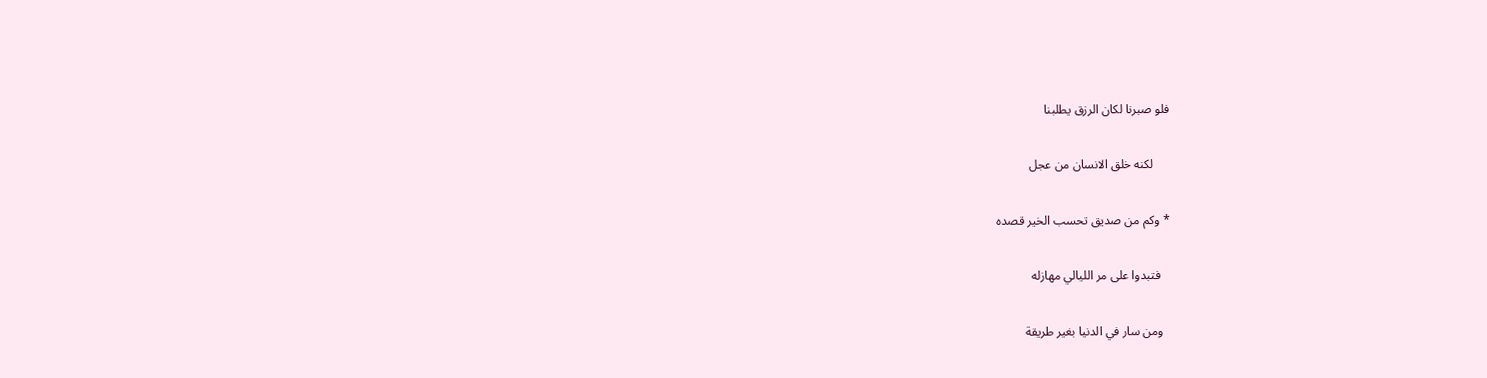فلو صبرنا لكان الرزق يطلبنا

     لكنه خلق الانسان من عجل

* وكم من صديق تحسب الخير قصده

   فتبدوا على مر الليالي مهازله

  ومن سار في الدنيا بغير طريقة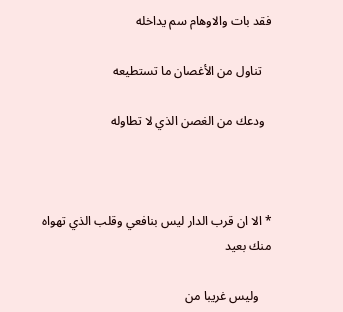فقد بات والاوهام سم يداخله

   تناول من الأغصان ما تستطيعه

  ودعك من الغصن الذي لا تطاوله



* الا ان قرب الدار ليس بنافعي وقلب الذي تهواه منك بعيد

    وليس غريبا من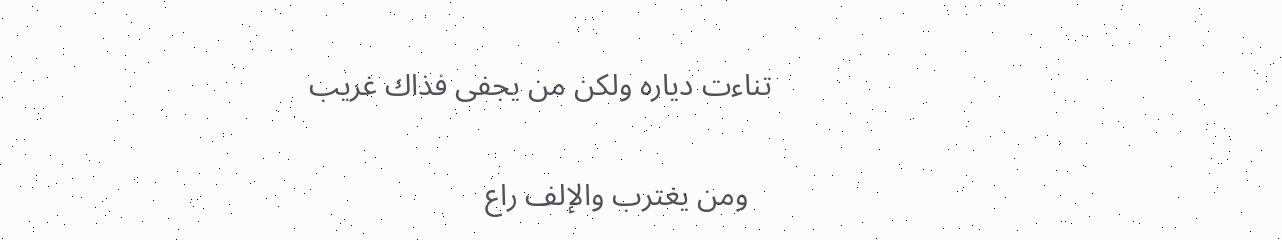تناءت دياره ولكن من يجفى فذاك غريب

   ومن يغترب والإلف راع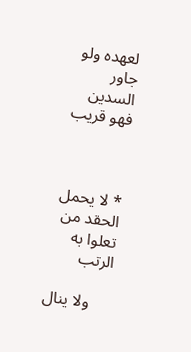لعهده ولو جاور السدين فهو قريب



* لا يحمل الحقد من تعلوا به الرتب

     ولا ينال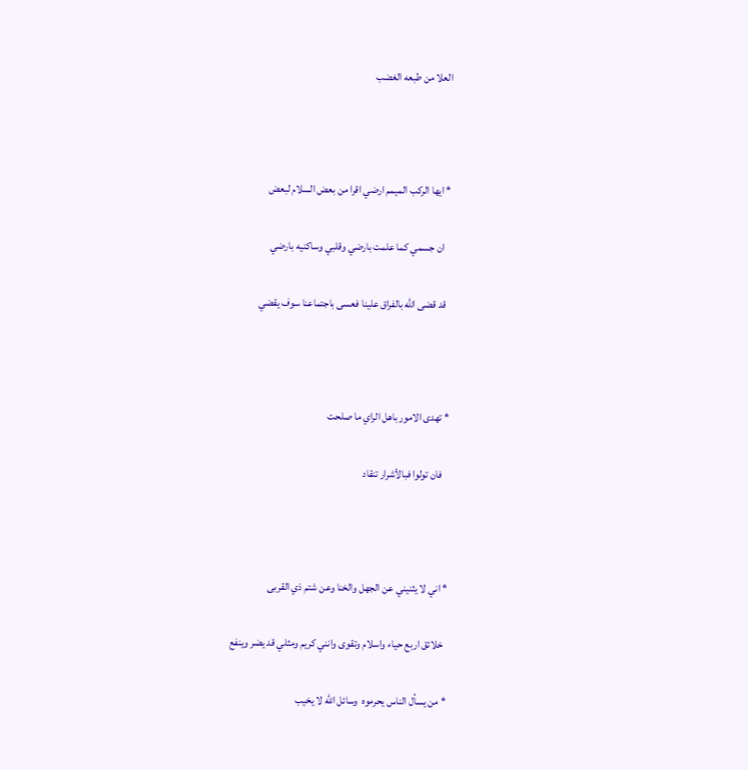العلا من طبعه الغضب



* ايها الركب الميمم ارضي اقرا من بعض السلام لبعض

   ان جسمي كما علمت بارضي وقلبي وساكنيه بارضي

  قد قضى الله بالفراق علينا فعسى باجتماعنا سوف يقضي



* تهدى الامور باهل الراي ما صلحت

   فان تولوا فبالأشرار تنقاد



* اني لا يثنيني عن الجهل والخنا وعن شتم ذي القربى

  خلائق اربع حياء واسلام وتقوى وانني كريم ومثلي قد يضر وينفع

* من يسأل الناس يحرموه  وسائل الله لا يخيب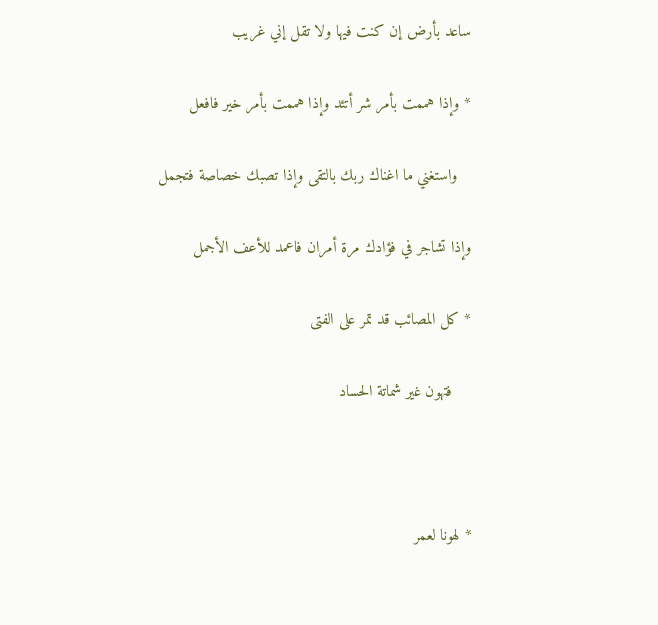ساعد بأرض إن كنت فيها ولا تقل إني غريب

* وإذا هممت بأمر شر أتئد وإذا هممت بأمر خير فافعل

   واستغني ما اغناك ربك بالتقى وإذا تصبك خصاصة فتجمل

وإذا تشاجر في فؤادك مرة أمران فاعمد للأعف الأجمل

* كل المصائب قد تمر على الفتى

    فتهون غير شماتة الحساد



* لهونا لعمر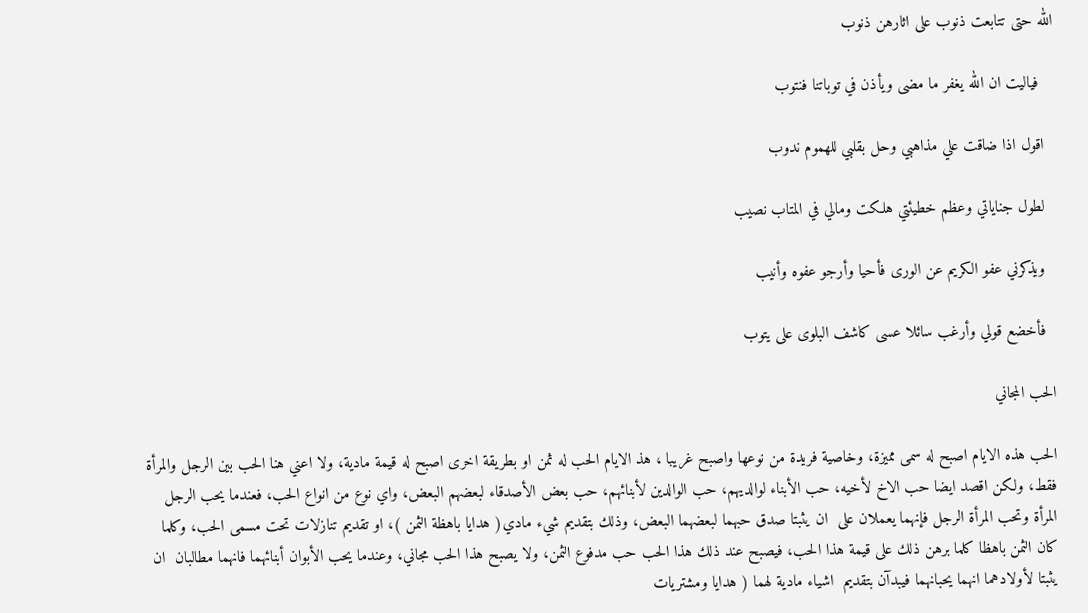الله حتى تتابعت ذنوب على اثارهن ذنوب

   فياليت ان الله يغفر ما مضى ويأذن في توباتنا فنتوب

  اقول اذا ضاقت علي مذاهبي وحل بقلبي للهموم ندوب

  لطول جناياتي وعظم خطيئتي هلكت ومالي في المتاب نصيب

  ويذكرني عفو الكريم عن الورى فأحيا وأرجو عفوه وأنيب

  فأخضع قولي وأرغب سائلا عسى كاشف البلوى على يتوب

الحب المجاني

الحب هذه الايام اصبح له سمى مميزة، وخاصية فريدة من نوعها واصبح غريبا ، هذ الايام الحب له ثمن او بطريقة اخرى اصبح له قيمة مادية، ولا اعني هنا الحب بين الرجل والمرأة فقط، ولكن اقصد ايضا حب الاخ لأخيه، حب الأبناء لوالديهم، حب الوالدين لأبنائهم، حب بعض الأصدقاء لبعضهم البعض، واي نوع من انواع الحب، فعندما يحب الرجل المرأة وتحب المرأة الرجل فإنهما يعملان على  ان يثبتا صدق حبهما لبعضهما البعض، وذلك بتقديم شيء مادي( هدايا باهظة الثمن )، او تقديم تنازلات تحت مسمى الحب، وكلما كان الثمن باهظا كلما برهن ذلك على قيمة هذا الحب، فيصبح عند ذلك هذا الحب حب مدفوع الثمن، ولا يصبح هذا الحب مجاني، وعندما يحب الأبوان أبنائهما فانهما مطالبان  ان يثبتا لأولادهما انهما يحبانهما فيبدآن بتقديم  اشياء مادية لهما ( هدايا ومشتريات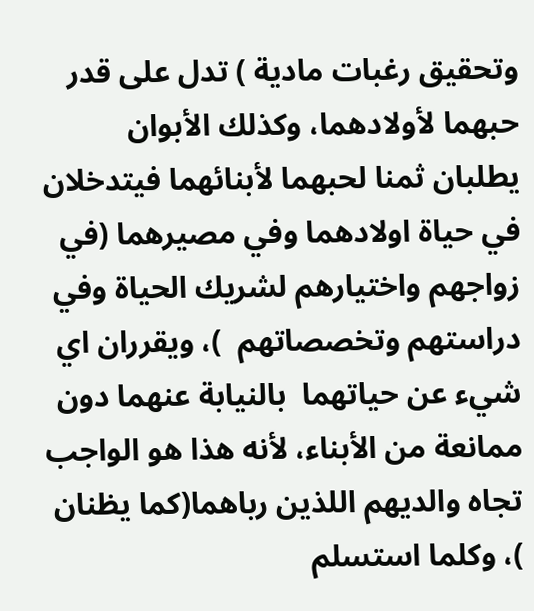وتحقيق رغبات مادية ) تدل على قدر حبهما لأولادهما، وكذلك الأبوان يطلبان ثمنا لحبهما لأبنائهما فيتدخلان في حياة اولادهما وفي مصيرهما (في زواجهم واختيارهم لشريك الحياة وفي دراستهم وتخصصاتهم  )، ويقرران اي شيء عن حياتهما  بالنيابة عنهما دون ممانعة من الأبناء، لأنه هذا هو الواجب تجاه والديهم اللذين رباهما(كما يظنان )، وكلما استسلم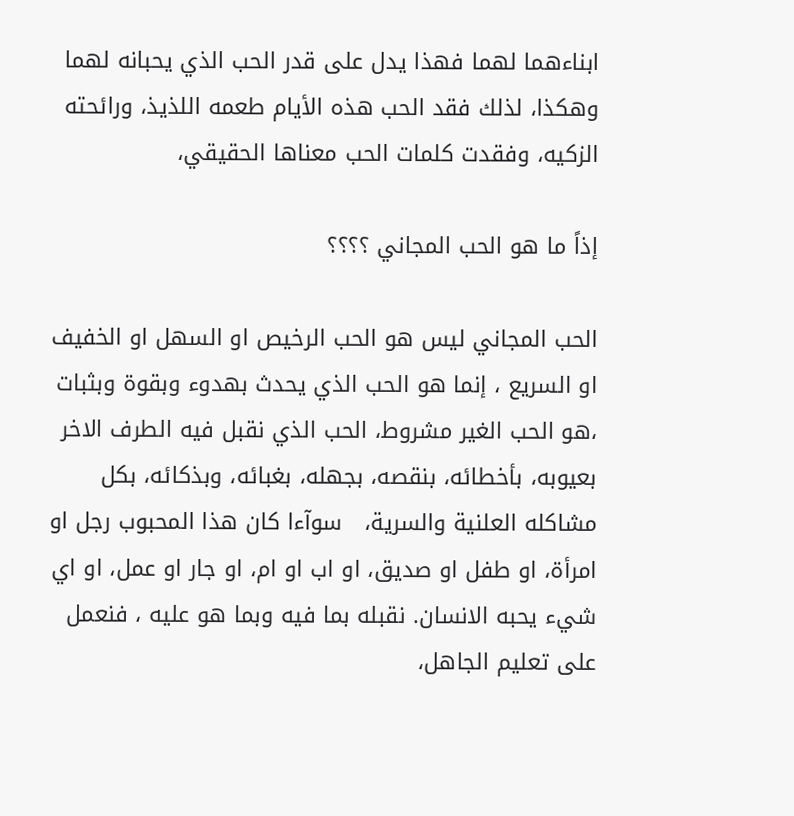ابناءهما لهما فهذا يدل على قدر الحب الذي يحبانه لهما وهكذا، لذلك فقد الحب هذه الأيام طعمه اللذيذ، ورائحته الزكيه، وفقدت كلمات الحب معناها الحقيقي،

إذاً ما هو الحب المجاني ؟؟؟؟

الحب المجاني ليس هو الحب الرخيص او السهل او الخفيف او السريع ، إنما هو الحب الذي يحدث بهدوء وبقوة وبثبات ،هو الحب الغير مشروط، الحب الذي نقبل فيه الطرف الاخر بعيوبه، بأخطائه، بنقصه، بجهله، بغبائه، وبذكائه، بكل مشاكله العلنية والسرية،   سوآءا كان هذا المحبوب رجل او امرأة، او طفل او صديق، او اب او ام، او جار او عمل، او اي شيء يحبه الانسان. نقبله بما فيه وبما هو عليه ، فنعمل على تعليم الجاهل،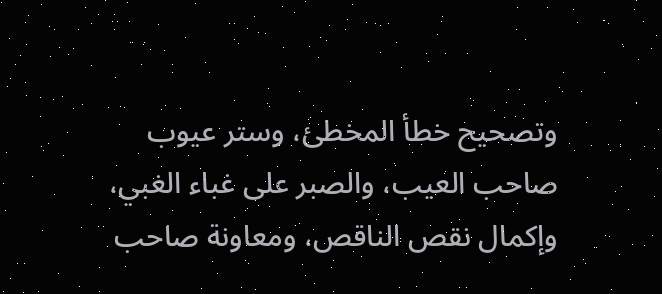وتصحيح خطأ المخطئ، وستر عيوب صاحب العيب، والصبر على غباء الغبي، وإكمال نقص الناقص، ومعاونة صاحب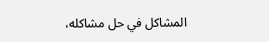المشاكل في حل مشاكله،